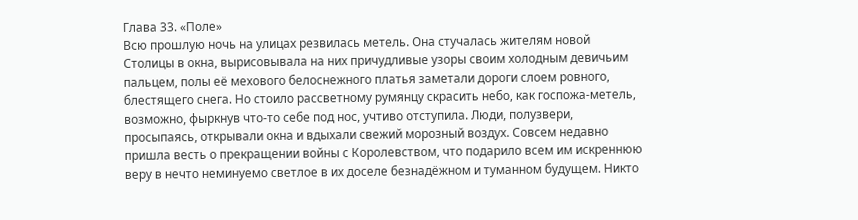Глава 33. «Поле»
Всю прошлую ночь на улицах резвилась метель. Она стучалась жителям новой Столицы в окна, вырисовывала на них причудливые узоры своим холодным девичьим пальцем, полы её мехового белоснежного платья заметали дороги слоем ровного, блестящего снега. Но стоило рассветному румянцу скрасить небо, как госпожа-метель, возможно, фыркнув что-то себе под нос, учтиво отступила. Люди, полузвери, просыпаясь, открывали окна и вдыхали свежий морозный воздух. Совсем недавно пришла весть о прекращении войны с Королевством, что подарило всем им искреннюю веру в нечто неминуемо светлое в их доселе безнадёжном и туманном будущем. Никто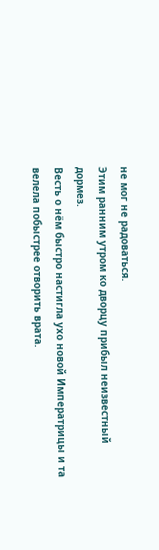не мог не радоваться.
Этим ранним утром ко дворцу прибыл неизвестный дормез.
Весть о нём быстро настигла ухо новой Императрицы и та велела побыстрее отворить врата.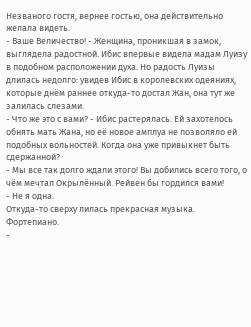Незваного гостя, вернее гостью, она действительно желала видеть.
- Ваше Величество! - Женщина, проникшая в замок, выглядела радостной. Ибис впервые видела мадам Луизу в подобном расположении духа. Но радость Луизы длилась недолго: увидев Ибис в королевских одеяниях, которые днём раннее откуда-то достал Жан, она тут же залилась слезами.
- Что же это с вами? - Ибис растерялась. Ей захотелось обнять мать Жана, но её новое амплуа не позволяло ей подобных вольностей. Когда она уже привыкнет быть сдержанной?
- Мы все так долго ждали этого! Вы добились всего того, о чём мечтал Окрылённый. Рейвен бы гордился вами!
- Не я одна.
Откуда-то сверху лилась прекрасная музыка. Фортепиано.
-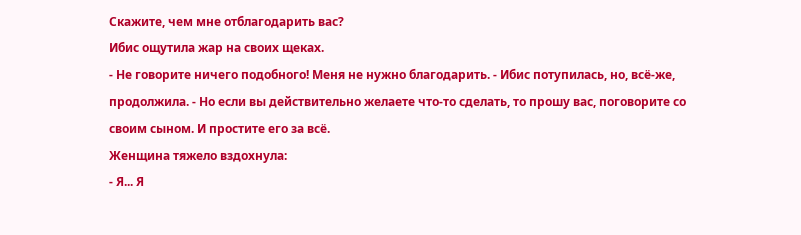Скажите, чем мне отблагодарить вас?
Ибис ощутила жар на своих щеках.
- Не говорите ничего подобного! Меня не нужно благодарить. - Ибис потупилась, но, всё-же, продолжила. - Но если вы действительно желаете что-то сделать, то прошу вас, поговорите со своим сыном. И простите его за всё.
Женщина тяжело вздохнула:
- Я... Я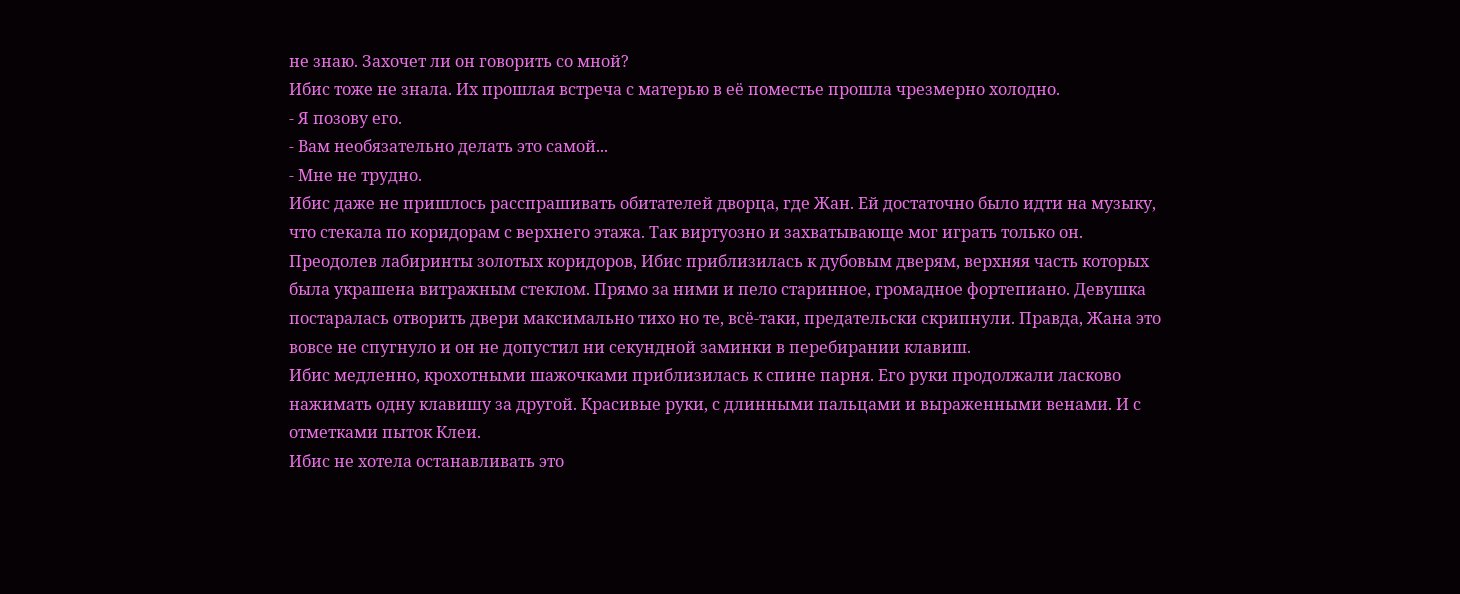не знаю. Захочет ли он говорить со мной?
Ибис тоже не знала. Их прошлая встреча с матерью в её поместье прошла чрезмерно холодно.
- Я позову его.
- Вам необязательно делать это самой...
- Мне не трудно.
Ибис даже не пришлось расспрашивать обитателей дворца, где Жан. Ей достаточно было идти на музыку, что стекала по коридорам с верхнего этажа. Так виртуозно и захватывающе мог играть только он.
Преодолев лабиринты золотых коридоров, Ибис приблизилась к дубовым дверям, верхняя часть которых была украшена витражным стеклом. Прямо за ними и пело старинное, громадное фортепиано. Девушка постаралась отворить двери максимально тихо но те, всё-таки, предательски скрипнули. Правда, Жана это вовсе не спугнуло и он не допустил ни секундной заминки в перебирании клавиш.
Ибис медленно, крохотными шажочками приблизилась к спине парня. Его руки продолжали ласково нажимать одну клавишу за другой. Красивые руки, с длинными пальцами и выраженными венами. И с отметками пыток Клеи.
Ибис не хотела останавливать это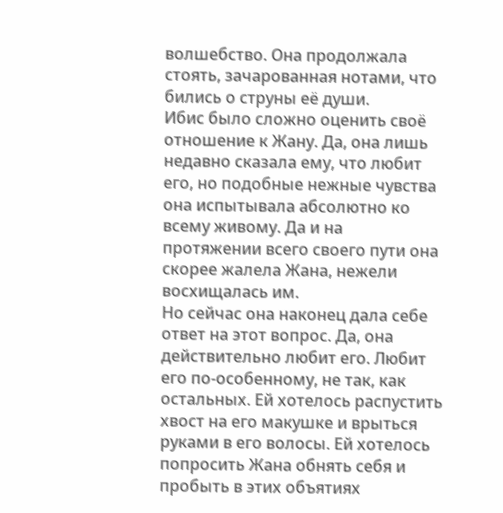волшебство. Она продолжала стоять, зачарованная нотами, что бились о струны её души.
Ибис было сложно оценить своё отношение к Жану. Да, она лишь недавно сказала ему, что любит его, но подобные нежные чувства она испытывала абсолютно ко всему живому. Да и на протяжении всего своего пути она скорее жалела Жана, нежели восхищалась им.
Но сейчас она наконец дала себе ответ на этот вопрос. Да, она действительно любит его. Любит его по-особенному, не так, как остальных. Ей хотелось распустить хвост на его макушке и врыться руками в его волосы. Ей хотелось попросить Жана обнять себя и пробыть в этих объятиях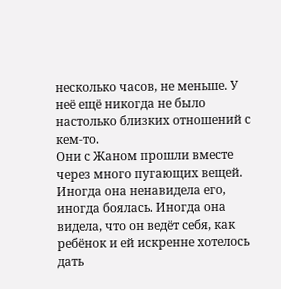несколько часов, не меньше. У неё ещё никогда не было настолько близких отношений с кем-то.
Они с Жаном прошли вместе через много пугающих вещей. Иногда она ненавидела его, иногда боялась. Иногда она видела, что он ведёт себя, как ребёнок и ей искренне хотелось дать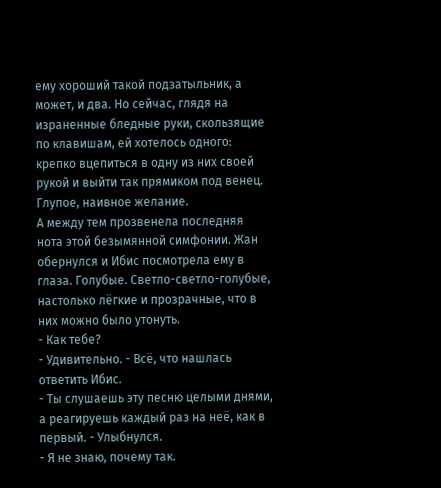ему хороший такой подзатыльник, а может, и два. Но сейчас, глядя на израненные бледные руки, скользящие по клавишам, ей хотелось одного: крепко вцепиться в одну из них своей рукой и выйти так прямиком под венец. Глупое, наивное желание.
А между тем прозвенела последняя нота этой безымянной симфонии. Жан обернулся и Ибис посмотрела ему в глаза. Голубые. Светло-светло-голубые, настолько лёгкие и прозрачные, что в них можно было утонуть.
- Как тебе?
- Удивительно. - Всё, что нашлась ответить Ибис.
- Ты слушаешь эту песню целыми днями, а реагируешь каждый раз на неё, как в первый. - Улыбнулся.
- Я не знаю, почему так.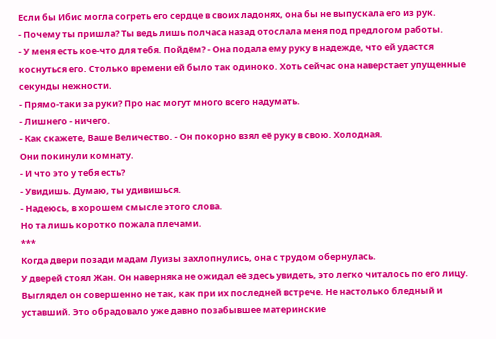Если бы Ибис могла согреть его сердце в своих ладонях, она бы не выпускала его из рук.
- Почему ты пришла? Ты ведь лишь полчаса назад отослала меня под предлогом работы.
- У меня есть кое-что для тебя. Пойдём? - Она подала ему руку в надежде, что ей удастся коснуться его. Столько времени ей было так одиноко. Хоть сейчас она наверстает упущенные секунды нежности.
- Прямо-таки за руки? Про нас могут много всего надумать.
- Лишнего - ничего.
- Как скажете, Ваше Величество. - Он покорно взял её руку в свою. Холодная.
Они покинули комнату.
- И что это у тебя есть?
- Увидишь. Думаю, ты удивишься.
- Надеюсь, в хорошем смысле этого слова.
Но та лишь коротко пожала плечами.
***
Когда двери позади мадам Луизы захлопнулись, она с трудом обернулась.
У дверей стоял Жан. Он наверняка не ожидал её здесь увидеть, это легко читалось по его лицу. Выглядел он совершенно не так, как при их последней встрече. Не настолько бледный и уставший. Это обрадовало уже давно позабывшее материнские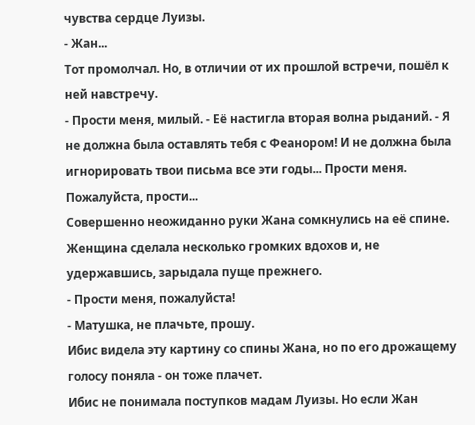чувства сердце Луизы.
- Жан...
Тот промолчал. Но, в отличии от их прошлой встречи, пошёл к ней навстречу.
- Прости меня, милый. - Её настигла вторая волна рыданий. - Я не должна была оставлять тебя с Феанором! И не должна была игнорировать твои письма все эти годы... Прости меня. Пожалуйста, прости...
Совершенно неожиданно руки Жана сомкнулись на её спине. Женщина сделала несколько громких вдохов и, не удержавшись, зарыдала пуще прежнего.
- Прости меня, пожалуйста!
- Матушка, не плачьте, прошу.
Ибис видела эту картину со спины Жана, но по его дрожащему голосу поняла - он тоже плачет.
Ибис не понимала поступков мадам Луизы. Но если Жан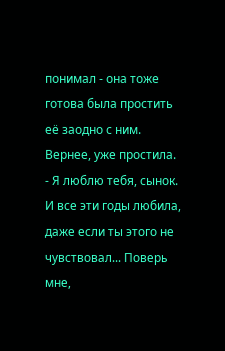понимал - она тоже готова была простить её заодно с ним. Вернее, уже простила.
- Я люблю тебя, сынок. И все эти годы любила, даже если ты этого не чувствовал... Поверь мне,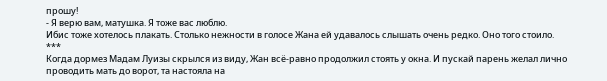прошу!
- Я верю вам, матушка. Я тоже вас люблю.
Ибис тоже хотелось плакать. Столько нежности в голосе Жана ей удавалось слышать очень редко. Оно того стоило.
***
Когда дормез Мадам Луизы скрылся из виду, Жан всё-равно продолжил стоять у окна. И пускай парень желал лично проводить мать до ворот, та настояла на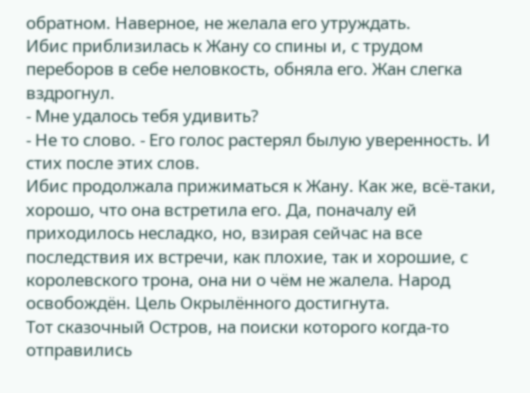обратном. Наверное, не желала его утруждать.
Ибис приблизилась к Жану со спины и, с трудом переборов в себе неловкость, обняла его. Жан слегка вздрогнул.
- Мне удалось тебя удивить?
- Не то слово. - Его голос растерял былую уверенность. И стих после этих слов.
Ибис продолжала прижиматься к Жану. Как же, всё-таки, хорошо, что она встретила его. Да, поначалу ей приходилось несладко, но, взирая сейчас на все последствия их встречи, как плохие, так и хорошие, с королевского трона, она ни о чём не жалела. Народ освобождён. Цель Окрылённого достигнута.
Тот сказочный Остров, на поиски которого когда-то отправились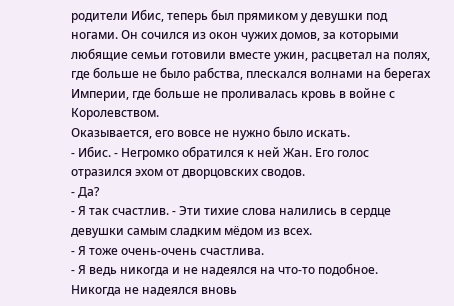родители Ибис, теперь был прямиком у девушки под ногами. Он сочился из окон чужих домов, за которыми любящие семьи готовили вместе ужин, расцветал на полях, где больше не было рабства, плескался волнами на берегах Империи, где больше не проливалась кровь в войне с Королевством.
Оказывается, его вовсе не нужно было искать.
- Ибис. - Негромко обратился к ней Жан. Его голос отразился эхом от дворцовских сводов.
- Да?
- Я так счастлив. - Эти тихие слова налились в сердце девушки самым сладким мёдом из всех.
- Я тоже очень-очень счастлива.
- Я ведь никогда и не надеялся на что-то подобное. Никогда не надеялся вновь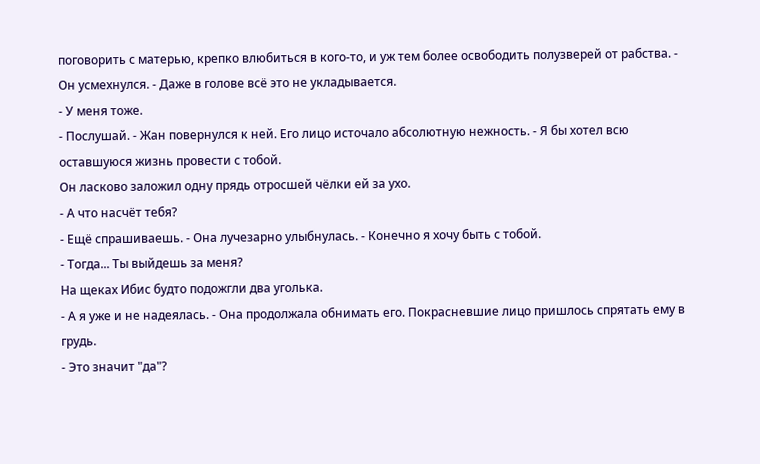поговорить с матерью, крепко влюбиться в кого-то, и уж тем более освободить полузверей от рабства. - Он усмехнулся. - Даже в голове всё это не укладывается.
- У меня тоже.
- Послушай. - Жан повернулся к ней. Его лицо источало абсолютную нежность. - Я бы хотел всю оставшуюся жизнь провести с тобой.
Он ласково заложил одну прядь отросшей чёлки ей за ухо.
- А что насчёт тебя?
- Ещё спрашиваешь. - Она лучезарно улыбнулась. - Конечно я хочу быть с тобой.
- Тогда... Ты выйдешь за меня?
На щеках Ибис будто подожгли два уголька.
- А я уже и не надеялась. - Она продолжала обнимать его. Покрасневшие лицо пришлось спрятать ему в грудь.
- Это значит "да"?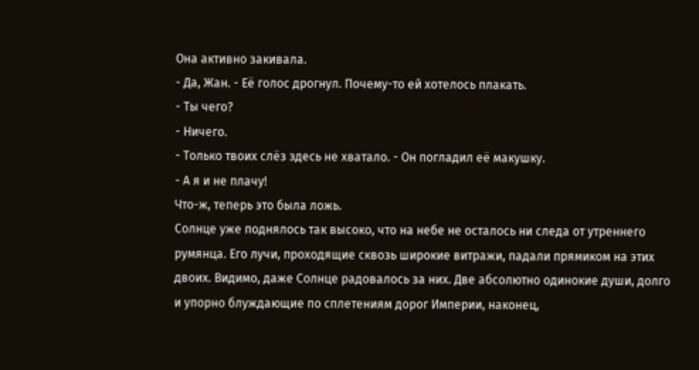Она активно закивала.
- Да, Жан. - Её голос дрогнул. Почему-то ей хотелось плакать.
- Ты чего?
- Ничего.
- Только твоих слёз здесь не хватало. - Он погладил её макушку.
- А я и не плачу!
Что-ж, теперь это была ложь.
Солнце уже поднялось так высоко, что на небе не осталось ни следа от утреннего румянца. Его лучи, проходящие сквозь широкие витражи, падали прямиком на этих двоих. Видимо, даже Солнце радовалось за них. Две абсолютно одинокие души, долго и упорно блуждающие по сплетениям дорог Империи, наконец,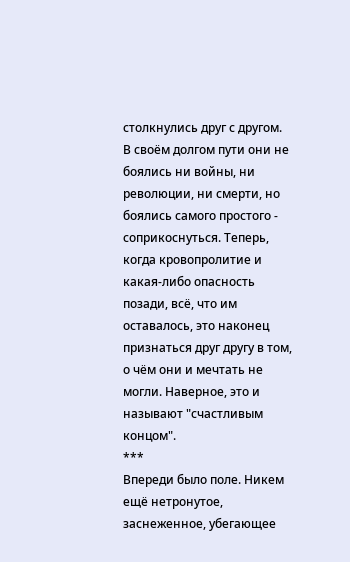столкнулись друг с другом. В своём долгом пути они не боялись ни войны, ни революции, ни смерти, но боялись самого простого - соприкоснуться. Теперь, когда кровопролитие и какая-либо опасность позади, всё, что им оставалось, это наконец признаться друг другу в том, о чём они и мечтать не могли. Наверное, это и называют "счастливым концом".
***
Впереди было поле. Никем ещё нетронутое, заснеженное, убегающее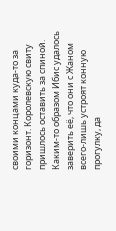своими концами куда-то за горизонт. Королевскую свиту пришлось оставить за спиной. Каким-то образом Ибис удалось заверить её, что они с Жаном всего-лишь устроят конную прогулку, да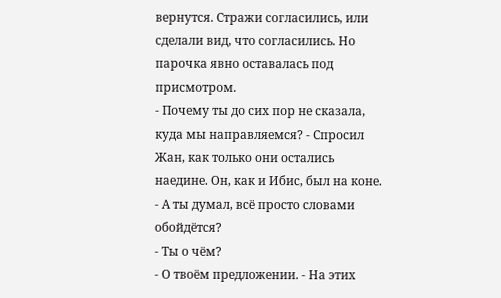вернутся. Стражи согласились, или сделали вид, что согласились. Но парочка явно оставалась под присмотром.
- Почему ты до сих пор не сказала, куда мы направляемся? - Спросил Жан, как только они остались наедине. Он, как и Ибис, был на коне.
- А ты думал, всё просто словами обойдётся?
- Ты о чём?
- О твоём предложении. - На этих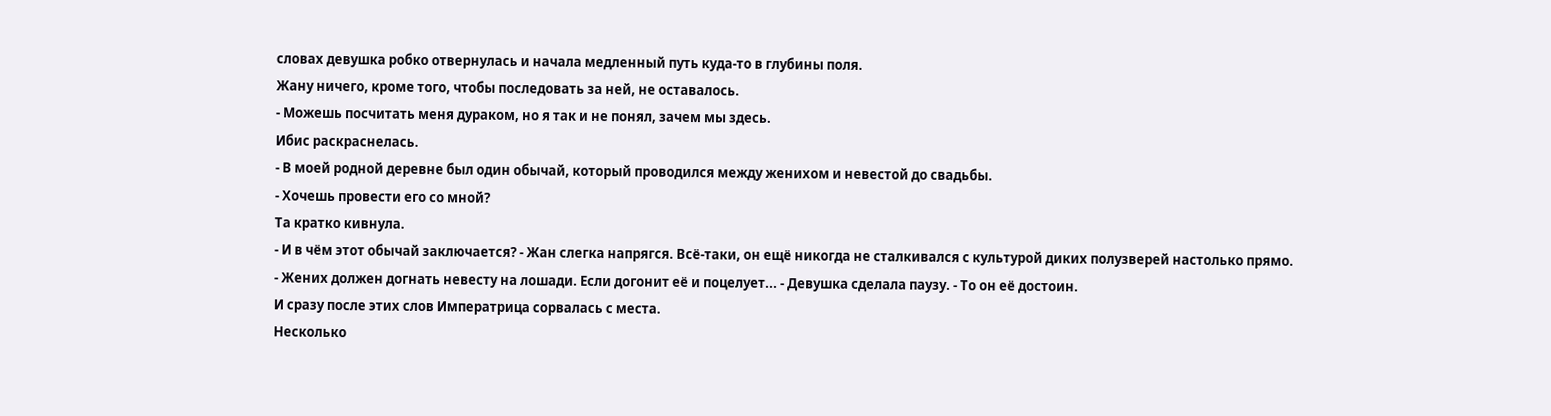словах девушка робко отвернулась и начала медленный путь куда-то в глубины поля.
Жану ничего, кроме того, чтобы последовать за ней, не оставалось.
- Можешь посчитать меня дураком, но я так и не понял, зачем мы здесь.
Ибис раскраснелась.
- В моей родной деревне был один обычай, который проводился между женихом и невестой до свадьбы.
- Хочешь провести его со мной?
Та кратко кивнула.
- И в чём этот обычай заключается? - Жан слегка напрягся. Всё-таки, он ещё никогда не сталкивался с культурой диких полузверей настолько прямо.
- Жених должен догнать невесту на лошади. Если догонит её и поцелует... - Девушка сделала паузу. - То он её достоин.
И сразу после этих слов Императрица сорвалась с места.
Несколько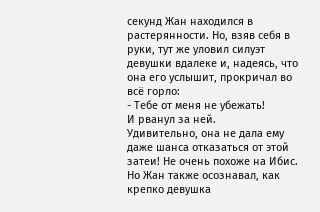секунд Жан находился в растерянности. Но, взяв себя в руки, тут же уловил силуэт девушки вдалеке и, надеясь, что она его услышит, прокричал во всё горло:
- Тебе от меня не убежать!
И рванул за ней.
Удивительно, она не дала ему даже шанса отказаться от этой затеи! Не очень похоже на Ибис. Но Жан также осознавал, как крепко девушка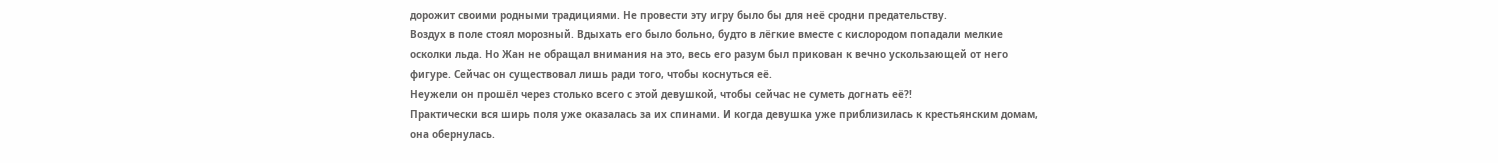дорожит своими родными традициями. Не провести эту игру было бы для неё сродни предательству.
Воздух в поле стоял морозный. Вдыхать его было больно, будто в лёгкие вместе с кислородом попадали мелкие осколки льда. Но Жан не обращал внимания на это, весь его разум был прикован к вечно ускользающей от него фигуре. Сейчас он существовал лишь ради того, чтобы коснуться её.
Неужели он прошёл через столько всего с этой девушкой, чтобы сейчас не суметь догнать её?!
Практически вся ширь поля уже оказалась за их спинами. И когда девушка уже приблизилась к крестьянским домам, она обернулась.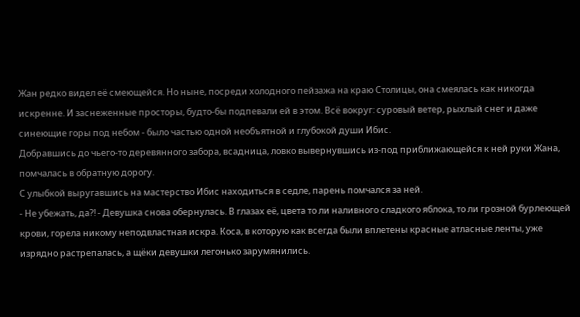Жан редко видел её смеющейся. Но ныне, посреди холодного пейзажа на краю Столицы, она смеялась как никогда искренне. И заснеженные просторы, будто-бы подпевали ей в этом. Всё вокруг: суровый ветер, рыхлый снег и даже синеющие горы под небом - было частью одной необъятной и глубокой души Ибис.
Добравшись до чьего-то деревянного забора, всадница, ловко вывернувшись из-под приближающейся к ней руки Жана, помчалась в обратную дорогу.
С улыбкой выругавшись на мастерство Ибис находиться в седле, парень помчался за ней.
- Не убежать, да?! - Девушка снова обернулась. В глазах её, цвета то ли наливного сладкого яблока, то ли грозной бурлеющей крови, горела никому неподвластная искра. Коса, в которую как всегда были вплетены красные атласные ленты, уже изрядно растрепалась, а щёки девушки легонько зарумянились.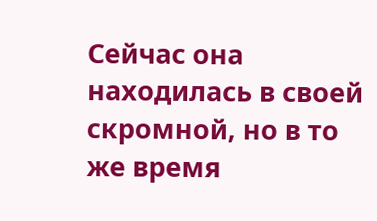Сейчас она находилась в своей скромной, но в то же время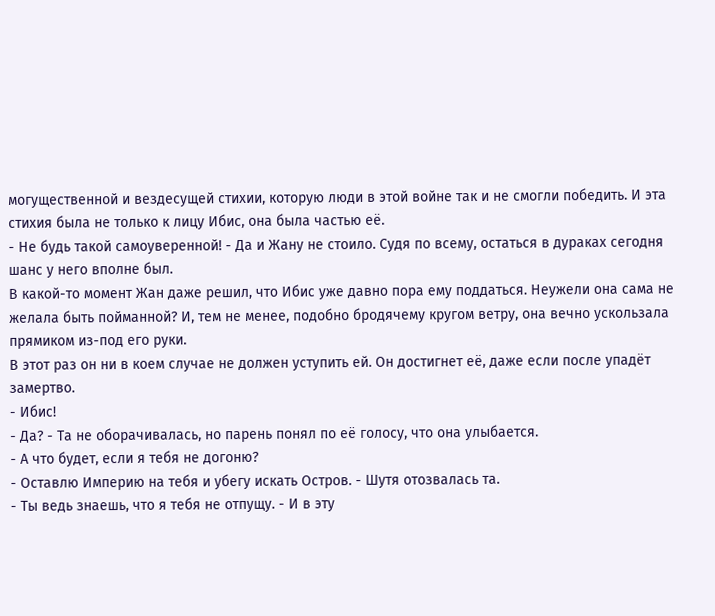могущественной и вездесущей стихии, которую люди в этой войне так и не смогли победить. И эта стихия была не только к лицу Ибис, она была частью её.
- Не будь такой самоуверенной! - Да и Жану не стоило. Судя по всему, остаться в дураках сегодня шанс у него вполне был.
В какой-то момент Жан даже решил, что Ибис уже давно пора ему поддаться. Неужели она сама не желала быть пойманной? И, тем не менее, подобно бродячему кругом ветру, она вечно ускользала прямиком из-под его руки.
В этот раз он ни в коем случае не должен уступить ей. Он достигнет её, даже если после упадёт замертво.
- Ибис!
- Да? - Та не оборачивалась, но парень понял по её голосу, что она улыбается.
- А что будет, если я тебя не догоню?
- Оставлю Империю на тебя и убегу искать Остров. - Шутя отозвалась та.
- Ты ведь знаешь, что я тебя не отпущу. - И в эту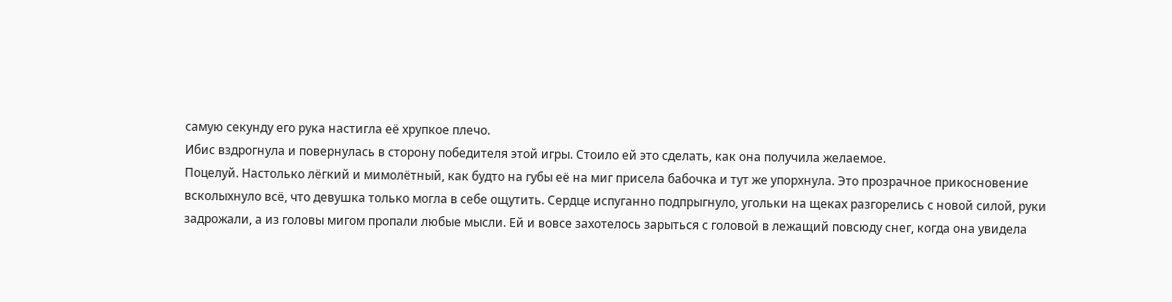самую секунду его рука настигла её хрупкое плечо.
Ибис вздрогнула и повернулась в сторону победителя этой игры. Стоило ей это сделать, как она получила желаемое.
Поцелуй. Настолько лёгкий и мимолётный, как будто на губы её на миг присела бабочка и тут же упорхнула. Это прозрачное прикосновение всколыхнуло всё, что девушка только могла в себе ощутить. Сердце испуганно подпрыгнуло, угольки на щеках разгорелись с новой силой, руки задрожали, а из головы мигом пропали любые мысли. Ей и вовсе захотелось зарыться с головой в лежащий повсюду снег, когда она увидела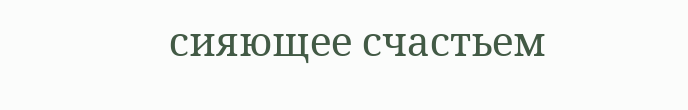сияющее счастьем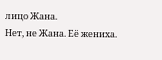лицо Жана.
Нет, не Жана. Её жениха.